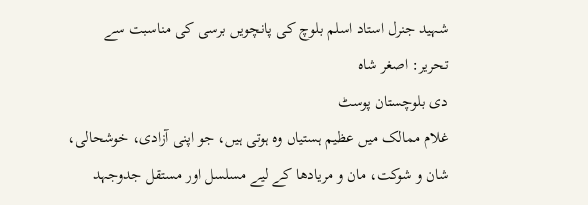شہید جنرل استاد اسلم بلوچ کی پانچویں برسی کی مناسبت سے
تحریر: اصغر شاہ
دی بلوچستان پوسٹ
غلام ممالک میں عظیم ہستیاں وہ ہوتی ہیں، جو اپنی آزادی، خوشحالی، شان و شوکت، مان و مریادھا کے لیے مسلسل اور مستقل جدوجہد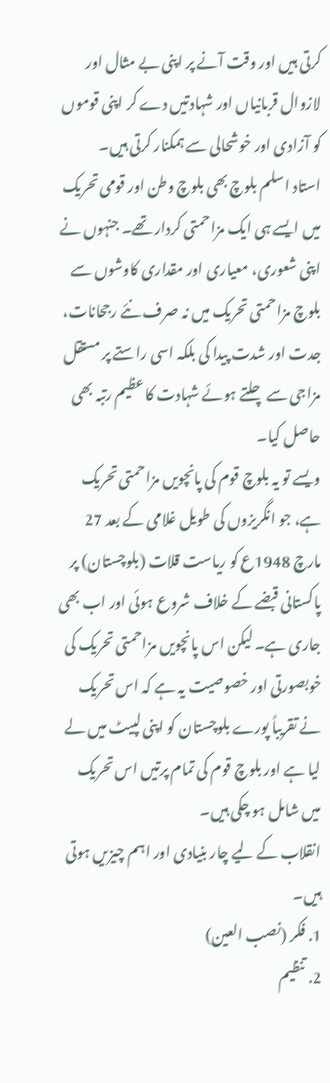کرتی ہیں اور وقت آنے پر اپنی بے مثال اور لازوال قربانیاں اور شہادتیں دے کر اپنی قوموں کو آزادی اور خوشحالی سے ہمکنار کرتی ہیں۔
استاد اسلم بلوچ بھی بلوچ وطن اور قومی تحریک میں ایسے ہی ایک مزاحمتی کردار تھے۔ جنہوں نے اپنی شعوری، معیاری اور مقداری کاوشوں سے بلوچ مزاحمتی تحریک میں نہ صرف نئے رجحانات، جدت اور شدت پیدا کی بلکہ اسی راستے پر مستقل مزاجی سے چلتے ہوئے شہادت کا عظیم رتبہ بھی حاصل کیا۔
ویسے تو یہ بلوچ قوم کی پانچویں مزاحمتی تحریک ہے، جو انگریزوں کی طویل غلامی کے بعد 27 مارچ 1948ع کو ریاست قلات (بلوچستان) پر پاکستانی قبضے کے خلاف شروع ہوئی اور اب بھی جاری ہے۔ لیکن اس پانچویں مزاحمتی تحریک کی خوبصورتی اور خصوصیت یہ ہے کہ اس تحریک نے تقریباً پورے بلوچستان کو اپنی لپیٹ میں لے لیا ہے اور بلوچ قوم کی تمام پرتیں اس تحریک میں شامل ہو چکی ہیں۔
انقلاب کے لیے چار بنیادی اور اہم چیزیں ہوتی ہیں۔
1. فکر (نصب العین)
2. تنظیم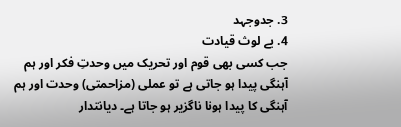3. جدوجہد
4. بے لوث قیادت
جب کسی بھی قوم اور تحریک میں وحدتِ فکر اور ہم آہنگی پیدا ہو جاتی ہے تو عملی (مزاحمتی) وحدت اور ہم آہنگی کا پیدا ہونا ناگزیر ہو جاتا ہے۔ دیانتدار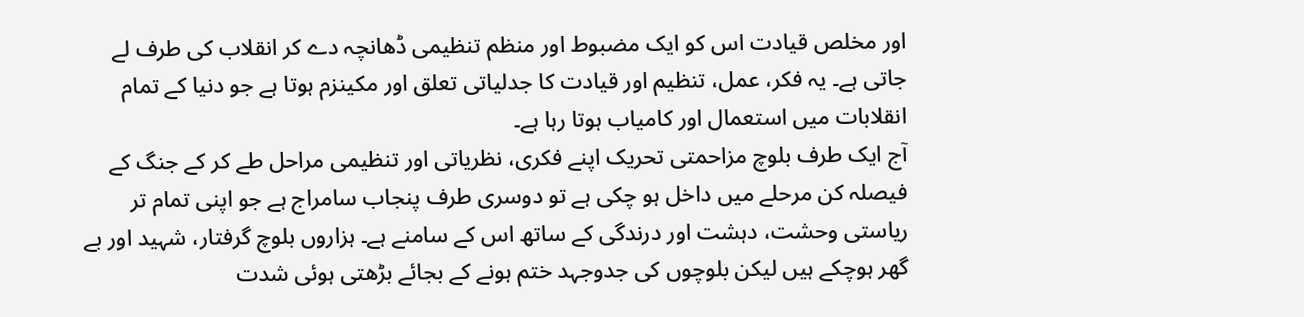اور مخلص قیادت اس کو ایک مضبوط اور منظم تنظیمی ڈھانچہ دے کر انقلاب کی طرف لے جاتی ہے۔ یہ فکر، عمل، تنظیم اور قیادت کا جدلیاتی تعلق اور مکینزم ہوتا ہے جو دنیا کے تمام انقلابات میں استعمال اور کامیاب ہوتا رہا ہے۔
آج ایک طرف بلوچ مزاحمتی تحریک اپنے فکری، نظریاتی اور تنظیمی مراحل طے کر کے جنگ کے فیصلہ کن مرحلے میں داخل ہو چکی ہے تو دوسری طرف پنجاب سامراج ہے جو اپنی تمام تر ریاستی وحشت، دہشت اور درندگی کے ساتھ اس کے سامنے ہے۔ ہزاروں بلوچ گرفتار، شہید اور بے گھر ہوچکے ہیں لیکن بلوچوں کی جدوجہد ختم ہونے کے بجائے بڑھتی ہوئی شدت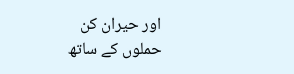اور حیران کن حملوں کے ساتھ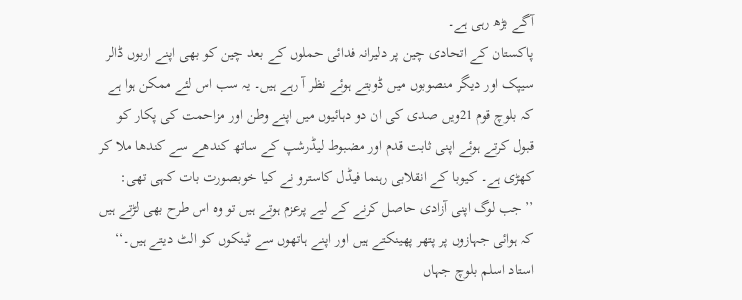آگے بڑھ رہی ہے۔
پاکستان کے اتحادی چین پر دلیرانہ فدائی حملوں کے بعد چین کو بھی اپنے اربوں ڈالر سیپک اور دیگر منصوبوں میں ڈوبتے ہوئے نظر آ رہے ہیں۔ یہ سب اس لئے ممکن ہوا ہے کہ بلوچ قوم 21ویں صدی کی ان دو دہائیوں میں اپنے وطن اور مزاحمت کی پکار کو قبول کرتے ہوئے اپنی ثابت قدم اور مضبوط لیڈرشپ کے ساتھ کندھے سے کندھا ملا کر کھڑی ہے۔ کیوبا کے انقلابی رہنما فیڈل کاسترو نے کیا خوبصورت بات کہی تھی: ’’جب لوگ اپنی آزادی حاصل کرنے کے لیے پرعزم ہوتے ہیں تو وہ اس طرح بھی لڑتے ہیں کہ ہوائی جہازوں پر پتھر پھینکتے ہیں اور اپنے ہاتھوں سے ٹینکوں کو الٹ دیتے ہیں۔‘‘
استاد اسلم بلوچ جہاں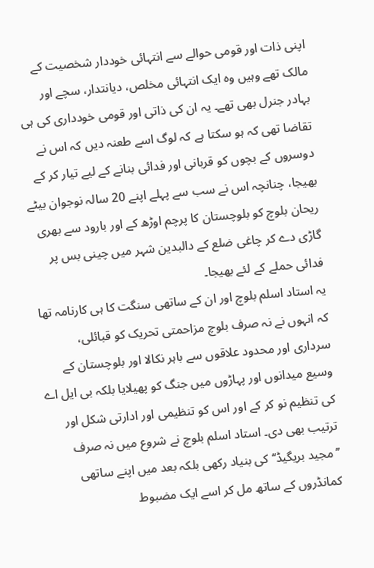اپنی ذات اور قومی حوالے سے انتہائی خوددار شخصیت کے مالک تھے وہیں وہ ایک انتہائی مخلص، دیانتدار، سچے اور بہادر جنرل بھی تھے۔ یہ ان کی ذاتی اور قومی خودداری کی ہی تقاضا تھی کہ ہو سکتا ہے کہ لوگ اسے طعنہ دیں کہ اس نے دوسروں کے بچوں کو قربانی اور فدائی بنانے کے لیے تیار کر کے بھیجا، چنانچہ اس نے سب سے پہلے اپنے 20 سالہ نوجوان بیٹے ریحان بلوچ کو بلوچستان کا پرچم اوڑھ کے اور بارود سے بھری گاڑی دے کر چاغی ضلع کے دالبدین شہر میں چینی بس پر فدائی حملے کے لئے بھیجا۔
یہ استاد اسلم بلوچ اور ان کے ساتھی سنگت کا ہی کارنامہ تھا کہ انہوں نے نہ صرف بلوچ مزاحمتی تحریک کو قبائلی، سرداری اور محدود علاقوں سے باہر نکالا اور بلوچستان کے وسیع میدانوں اور پہاڑوں میں جنگ کو پھیلایا بلکہ بی ایل اے کی تنظیم نو کر کے اور اس کو تنظیمی اور ادارتی شکل اور ترتیب بھی دی۔ استاد اسلم بلوچ نے شروع میں نہ صرف ’’مجید بریگیڈ‘‘ کی بنیاد رکھی بلکہ بعد میں اپنے ساتھی کمانڈروں کے ساتھ مل کر اسے ایک مضبوط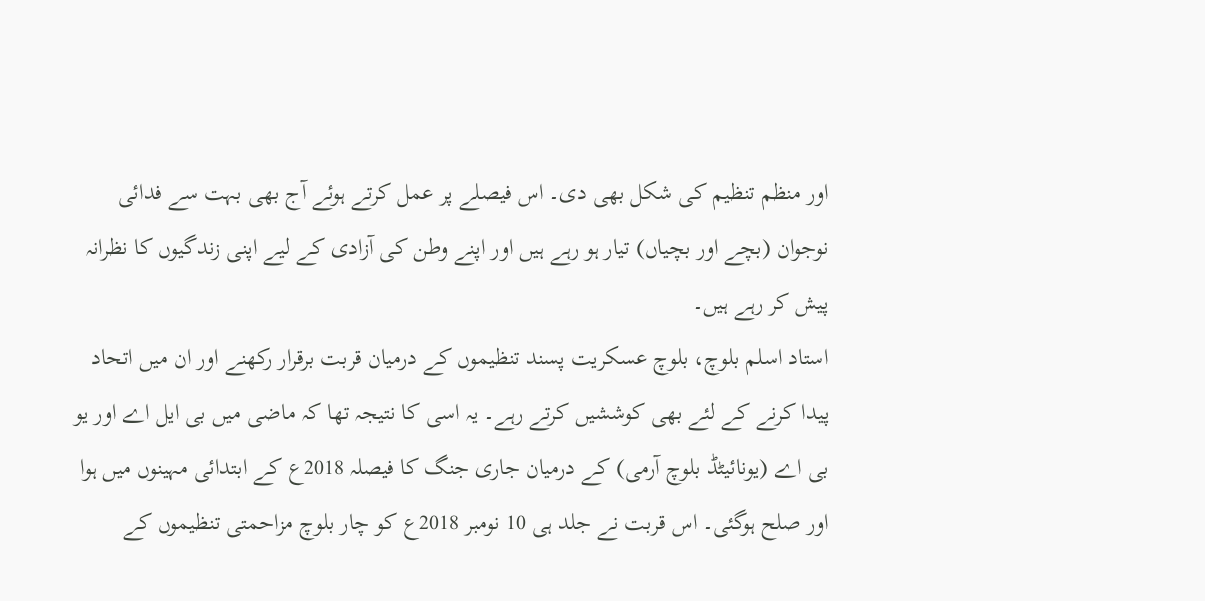اور منظم تنظیم کی شکل بھی دی۔ اس فیصلے پر عمل کرتے ہوئے آج بھی بہت سے فدائی نوجوان (بچے اور بچیاں) تیار ہو رہے ہیں اور اپنے وطن کی آزادی کے لیے اپنی زندگیوں کا نظرانہ پیش کر رہے ہیں۔
استاد اسلم بلوچ، بلوچ عسکریت پسند تنظیموں کے درمیان قربت برقرار رکھنے اور ان میں اتحاد پیدا کرنے کے لئے بھی کوششیں کرتے رہے۔ یہ اسی کا نتیجہ تھا کہ ماضی میں بی ایل اے اور یو بی اے (یونائیٹڈ بلوچ آرمی) کے درمیان جاری جنگ کا فیصلہ 2018ع کے ابتدائی مہینوں میں ہوا اور صلح ہوگئی۔ اس قربت نے جلد ہی 10 نومبر 2018ع کو چار بلوچ مزاحمتی تنظیموں کے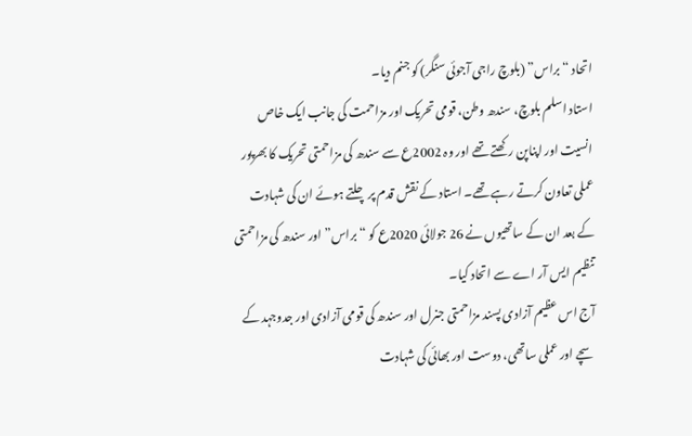اتحاد “براس” (بلوچ راجی آجوئی سنگر) کو جنم دیا۔
استاد اسلم بلوچ، سندھ وطن، قومی تحریک اور مزاحمت کی جانب ایک خاص انسیت اور اپناپن رکھتے تھے اور وہ 2002ع سے سندھ کی مزاحمتی تحریک کا بھرپور عملی تعاون کرتے رہے تھے۔ استاد کے نقش قدم پر چلتے ہوئے ان کی شہادت کے بعد ان کے ساتھیوں نے 26 جولائی 2020ع کو “براس” اور سندھ کی مزاحمتی تنظیم ایس آر اے سے اتحاد کیا۔
آج اس عظیم آزادی پسند مزاحمتی جنرل اور سندھ کی قومی آزادی اور جدوجہد کے سچے اور عملی ساتھی، دوست اور بھائی کی شہادت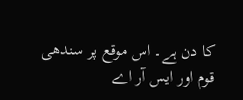کا دن ہے۔ اس موقع پر سندھی قوم اور ایس آر اے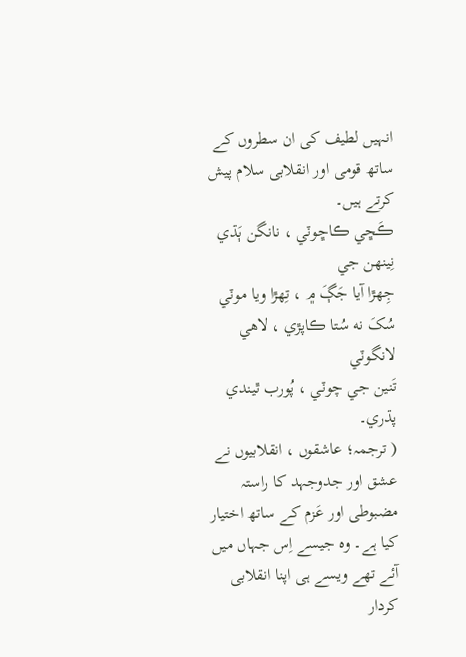انہیں لطیف کی ان سطروں کے ساتھ قومی اور انقلابی سلام پیش کرتے ہیں۔
ڪَڇي ڪاڇوٽي ، نانگن ٻَڌي نِينهن جي
جِهڙا آيا جَڳَ ۾ ، تِهڙا ويا موٽي
سُکَ نه سُتا ڪاپڙي ، لاهي لانگوٽي
تَنين جي چوٽي ، پُورب ٿيندي پڌري۔
( ترجمہ؛ عاشقوں ، انقلابیوں نے عشق اور جدوجہد کا راستہ مضبوطی اور عَزم کے ساتھ اختیار کیا ہے۔ وہ جیسے اِس جہاں میں آئے تھے ویسے ہی اپنا انقلابی کردار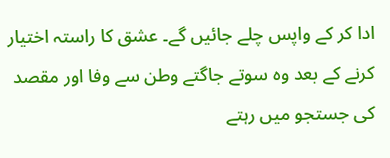ادا کر کے واپس چلے جائیں گے۔ عشق کا راستہ اختیار کرنے کے بعد وہ سوتے جاگتے وطن سے وفا اور مقصد کی جستجو میں رہتے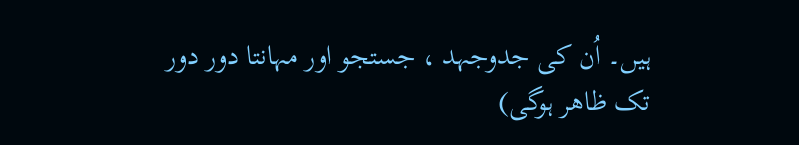ہیں۔ اُن کی جدوجہد ، جستجو اور مہانتا دور دور تک ظاهر ہوگی)